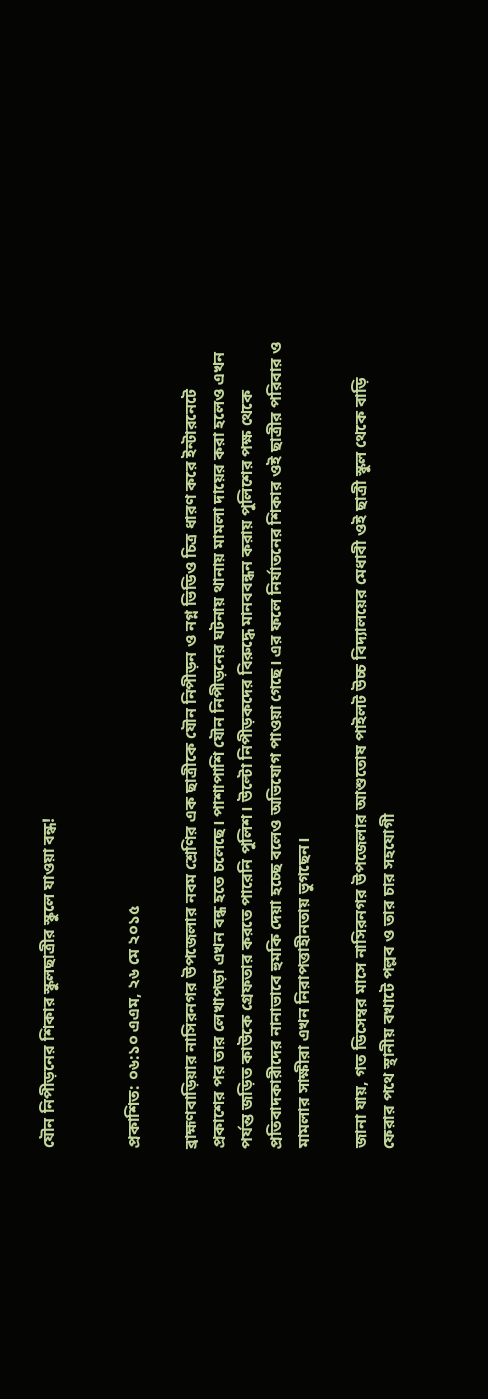যৌন নিপীড়নের শিকার স্কুলছাত্রীর স্কুলে যাওয়া বন্ধ!


প্রকাশিত: ০৬:১০ এএম, ২৬ মে ২০১৫

ব্রাহ্মণবাড়িয়ার নাসিরনগর উপজেলার নবম শ্রেণির এক ছাত্রীকে যৌন নিপীড়ন ও নগ্ন ভিডিও চিত্র ধারণ করে ইন্টারনেটে প্রকাশের পর তার লেখাপড়া এখন বন্ধ হতে চলেছে। পাশাপাশি যৌন নিপীড়নের ঘটনায় থানায় মামলা দায়ের করা হলেও এখন পর্যন্ত জড়িত কাউকে গ্রেফতার করতে পারেনি পুলিশ। উল্টো নিপীড়কদের বিরুদ্ধে মানববন্ধন করায় পুলিশের পক্ষ থেকে প্রতিবাদকারীদের নানাভাবে হুমকি দেয়া হচ্ছে বলেও অভিযোগ পাওয়া গেছে। এর ফলে নির্যাতনের শিকার ওই ছাত্রীর পরিবার ও মামলার সাক্ষীরা এখন নিরাপত্তাহীনতায় ভুগছেন।

জানা যায়, গত ডিসেম্বর মাসে নাসিরনগর উপজেলার আশুতোষ পাইলট উচ্চ বিদ্যালয়ের মেধাবী ওই ছাত্রী স্কুল থেকে বাড়ি ফেরার পথে স্থানীয় বখাটে পল্লব ও তার চার সহযোগী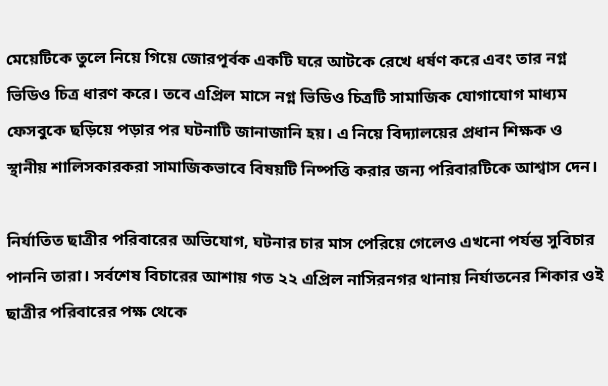মেয়েটিকে তুলে নিয়ে গিয়ে জোরপূর্বক একটি ঘরে আটকে রেখে ধর্ষণ করে এবং তার নগ্ন ভিডিও চিত্র ধারণ করে। তবে এপ্রিল মাসে নগ্ন ভিডিও চিত্রটি সামাজিক যোগাযোগ মাধ্যম ফেসবুকে ছড়িয়ে পড়ার পর ঘটনাটি জানাজানি হয়। এ নিয়ে বিদ্যালয়ের প্রধান শিক্ষক ও স্থানীয় শালিসকারকরা সামাজিকভাবে বিষয়টি নিষ্পত্তি করার জন্য পরিবারটিকে আশ্বাস দেন।

নির্যাতিত ছাত্রীর পরিবারের অভিযোগ, ঘটনার চার মাস পেরিয়ে গেলেও এখনো পর্যন্ত সুবিচার পাননি তারা। সর্বশেষ বিচারের আশায় গত ২২ এপ্রিল নাসিরনগর থানায় নির্যাতনের শিকার ওই ছাত্রীর পরিবারের পক্ষ থেকে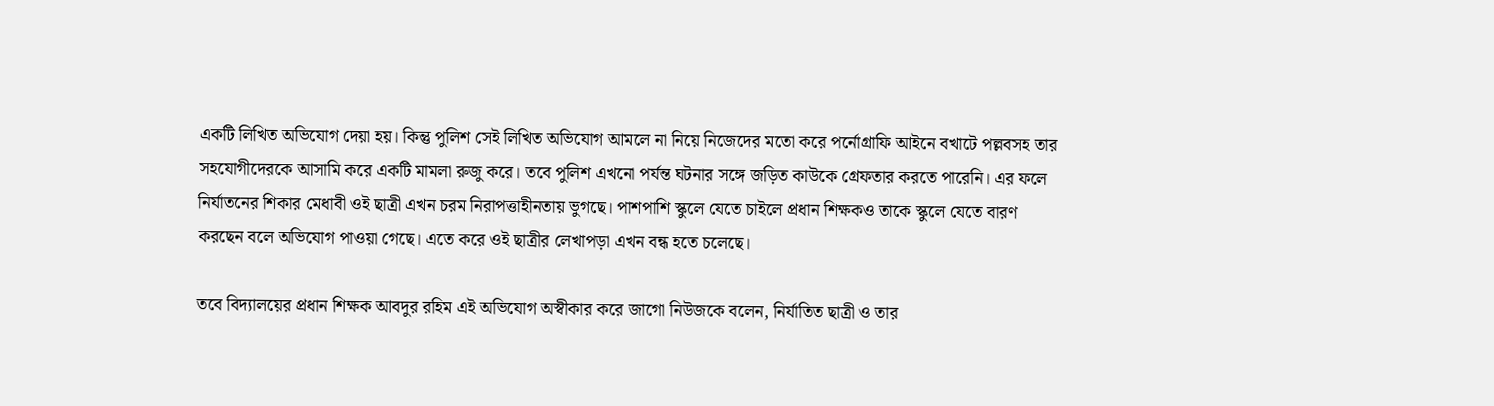একটি লিখিত অভিযোগ দেয়া হয়। কিন্তু পুলিশ সেই লিখিত অভিযোগ আমলে না নিয়ে নিজেদের মতো করে পর্নোগ্রাফি আইনে বখাটে পল্লবসহ তার সহযোগীদেরকে আসামি করে একটি মামলা রুজু করে। তবে পুলিশ এখনো পর্যন্ত ঘটনার সঙ্গে জড়িত কাউকে গ্রেফতার করতে পারেনি। এর ফলে নির্যাতনের শিকার মেধাবী ওই ছাত্রী এখন চরম নিরাপত্তাহীনতায় ভুগছে। পাশপাশি স্কুলে যেতে চাইলে প্রধান শিক্ষকও তাকে স্কুলে যেতে বারণ করছেন বলে অভিযোগ পাওয়া গেছে। এতে করে ওই ছাত্রীর লেখাপড়া এখন বন্ধ হতে চলেছে।

তবে বিদ্যালয়ের প্রধান শিক্ষক আবদুর রহিম এই অভিযোগ অস্বীকার করে জাগো নিউজকে বলেন, নির্যাতিত ছাত্রী ও তার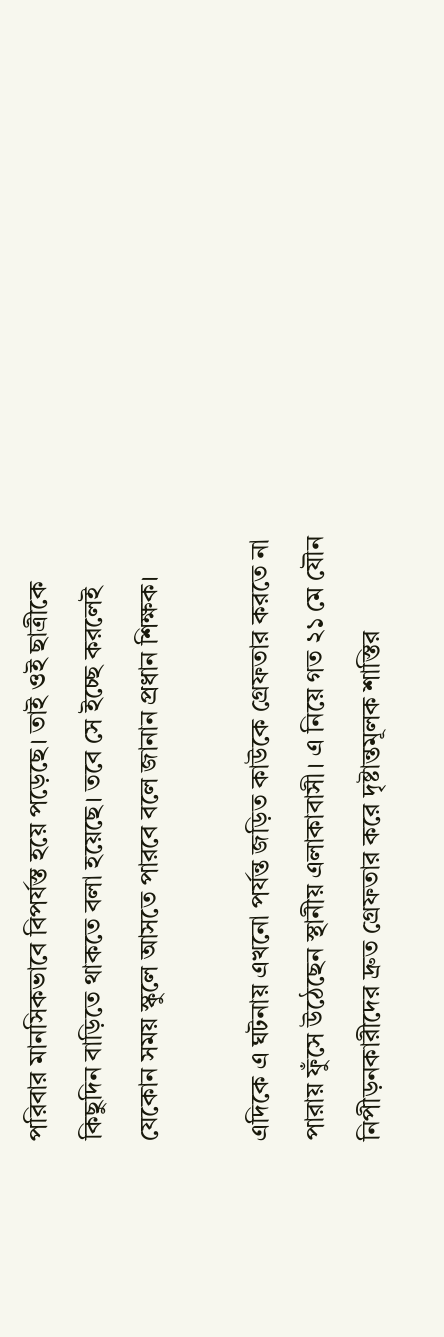পরিবার মানসিকভাবে বিপর্যস্ত হয়ে পড়েছে। তাই ওই ছাত্রীকে কিছুদিন বাড়িতে থাকতে বলা হয়েছে। তবে সে ইচ্ছে করলেই যেকোন সময় স্কুলে আসতে পারবে বলে জানান প্রধান শিক্ষক।

এদিকে এ ঘটনায় এখনো পর্যন্ত জড়িত কাউকে গ্রেফতার করতে না পারায় ফুঁসে উঠেছেন স্থানীয় এলাকাবাসী। এ নিয়ে গত ২১ মে যৌন নিপীড়নকারীদের দ্রুত গ্রেফতার করে দৃষ্টান্তমূলক শাস্তির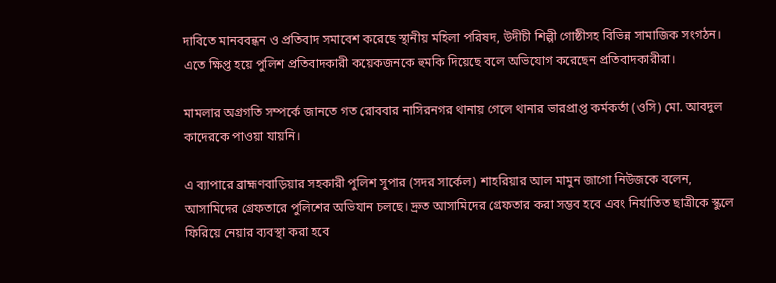দাবিতে মানববন্ধন ও প্রতিবাদ সমাবেশ করেছে স্থানীয় মহিলা পরিষদ, উদীচী শিল্পী গোষ্ঠীসহ বিভিন্ন সামাজিক সংগঠন। এতে ক্ষিপ্ত হয়ে পুলিশ প্রতিবাদকারী কয়েকজনকে হুমকি দিয়েছে বলে অভিযোগ করেছেন প্রতিবাদকারীরা।

মামলার অগ্রগতি সম্পর্কে জানতে গত রোববার নাসিরনগর থানায় গেলে থানার ভারপ্রাপ্ত কর্মকর্তা (ওসি) মো. আবদুল কাদেরকে পাওয়া যায়নি।

এ ব্যাপারে ব্রাহ্মণবাড়িয়ার সহকারী পুলিশ সুপার (সদর সার্কেল) শাহরিয়ার আল মামুন জাগো নিউজকে বলেন, আসামিদের গ্রেফতারে পুলিশের অভিযান চলছে। দ্রুত আসামিদের গ্রেফতার করা সম্ভব হবে এবং নির্যাতিত ছাত্রীকে স্কুলে ফিরিয়ে নেয়ার ব্যবস্থা করা হবে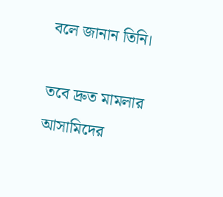বলে জানান তিনি।

তবে দ্রুত মামলার আসামিদের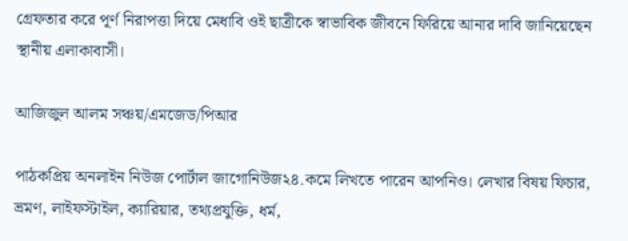গ্রেফতার করে পূর্ণ নিরাপত্তা দিয়ে মেধাবি ওই ছাত্রীকে স্বাভাবিক জীবনে ফিরিয়ে আনার দাবি জানিয়েছেন স্থানীয় এলাকাবাসী।

আজিজুল আলম সঞ্চয়/এমজেড/পিআর

পাঠকপ্রিয় অনলাইন নিউজ পোর্টাল জাগোনিউজ২৪.কমে লিখতে পারেন আপনিও। লেখার বিষয় ফিচার, ভ্রমণ, লাইফস্টাইল, ক্যারিয়ার, তথ্যপ্রযুক্তি, ধর্ম,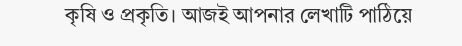কৃষি ও প্রকৃতি। আজই আপনার লেখাটি পাঠিয়ে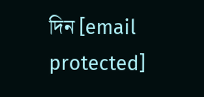দিন [email protected]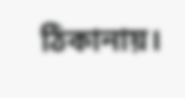ঠিকানায়।